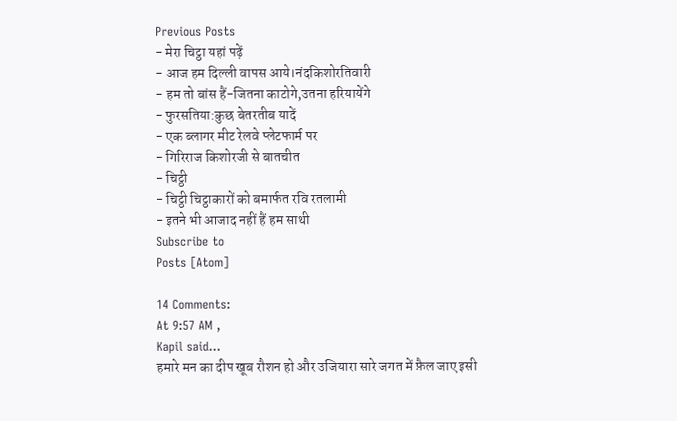Previous Posts
- मेरा चिट्ठा यहां पढ़ें
- आज हम दिल्ली वापस आये।नंदकिशोरतिवारी
- हम तो बांस हैं-जितना काटोगे,उतना हरियायेंगे
- फुरसतिया:कुछ बेतरतीब यादें
- एक ब्लागर मीट रेलवे प्लेटफार्म पर
- गिरिराज किशोरजी से बातचीत
- चिट्ठी
- चिट्ठी चिट्ठाकारों को बमार्फत रवि रतलामी
- इतने भी आजाद नहीं हैं हम साथी
Subscribe to
Posts [Atom]

14 Comments:
At 9:57 AM ,
Kapil said...
हमारे मन का दीप खूब रौशन हो और उजियारा सारे जगत में फ़ैल जाए इसी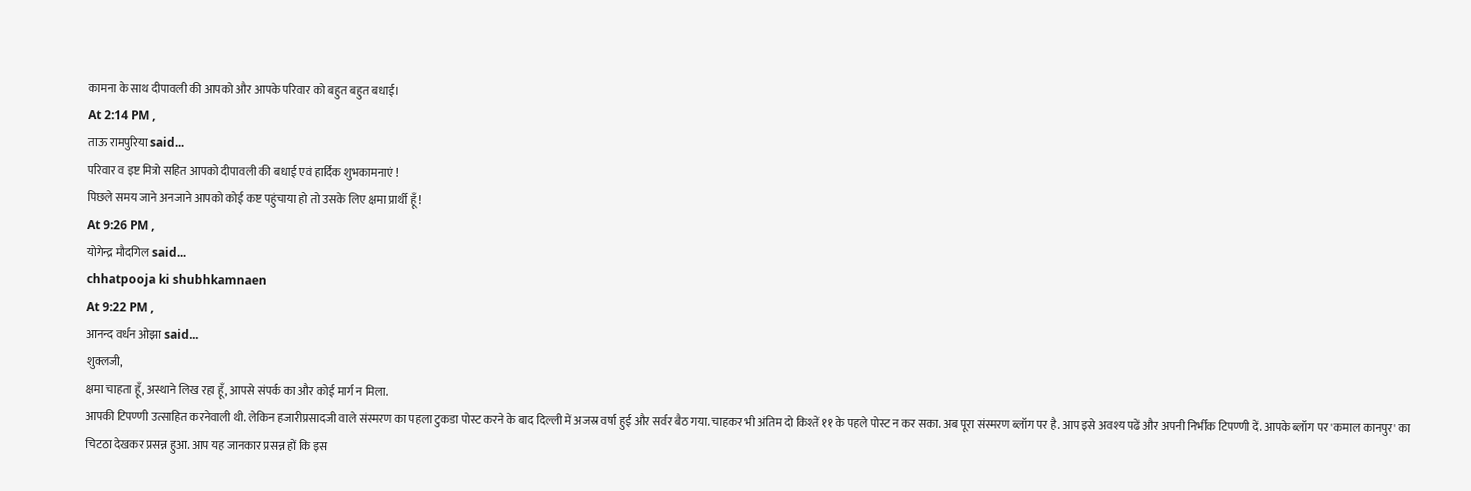कामना के साथ दीपावली की आपको और आपके परिवार को बहुत बहुत बधाई।
At 2:14 PM ,
ताऊ रामपुरिया said...
परिवार व इष्ट मित्रो सहित आपको दीपावली की बधाई एवं हार्दिक शुभकामनाएं !
पिछले समय जाने अनजाने आपको कोई कष्ट पहुंचाया हो तो उसके लिए क्षमा प्रार्थी हूँ !
At 9:26 PM ,
योगेन्द्र मौदगिल said...
chhatpooja ki shubhkamnaen
At 9:22 PM ,
आनन्द वर्धन ओझा said...
शुक्लजी,
क्षमा चाहता हूँ, अस्थाने लिख रहा हूँ, आपसे संपर्क का और कोई मार्ग न मिला.
आपकी टिपण्णी उत्साहित करनेवाली थी. लेकिन हजारीप्रसादजी वाले संस्मरण का पहला टुकडा पोस्ट करने के बाद दिल्ली में अजस्र वर्षा हुई और सर्वर बैठ गया. चाहकर भी अंतिम दो किश्तें ११ के पहले पोस्ट न कर सका. अब पूरा संस्मरण ब्लॉग पर है. आप इसे अवश्य पढें और अपनी निर्भीक टिपण्णी दें. आपके ब्लॉग पर 'कमाल कानपुर' का चिटठा देखकर प्रसन्न हुआ. आप यह जानकार प्रसन्न हों कि इस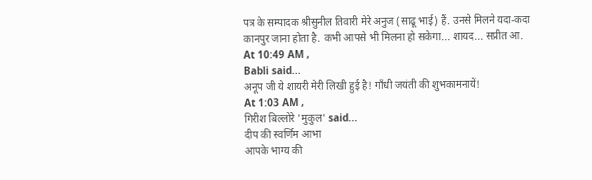पत्र के सम्पादक श्रीसुनील तिवारी मेरे अनुज (साढू भाई) हैं. उनसे मिलने यदा-कदा कानपुर जाना होता है. कभी आपसे भी मिलना हो सकेगा... शायद... सप्रीत आ.
At 10:49 AM ,
Babli said...
अनूप जी ये शायरी मेरी लिखी हुई है! गाँधी जयंती की शुभकामनायें!
At 1:03 AM ,
गिरीश बिल्लोरे 'मुकुल' said...
दीप की स्वर्णिम आभा
आपके भाग्य की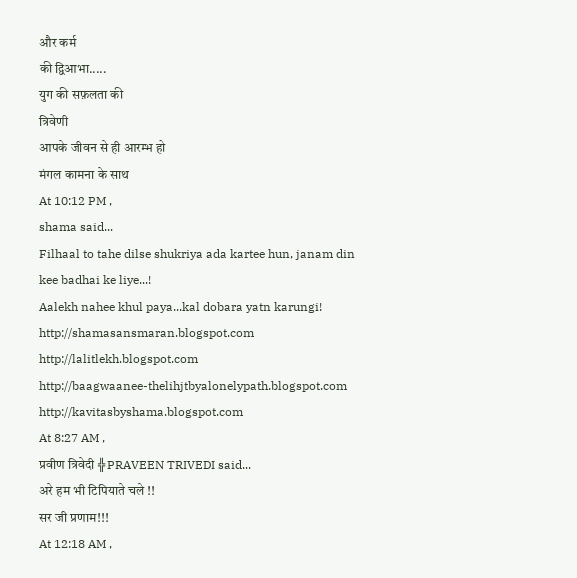और कर्म
की द्विआभा.....
युग की सफ़लता की
त्रिवेणी
आपके जीवन से ही आरम्भ हो
मंगल कामना के साथ
At 10:12 PM ,
shama said...
Filhaal to tahe dilse shukriya ada kartee hun, janam din kee badhai ke liye...!
Aalekh nahee khul paya...kal dobara yatn karungi!
http://shamasansmaran.blogspot.com
http://lalitlekh.blogspot.com
http://baagwaanee-thelihjtbyalonelypath.blogspot.com
http://kavitasbyshama.blogspot.com
At 8:27 AM ,
प्रवीण त्रिवेदी ╬ PRAVEEN TRIVEDI said...
अरे हम भी टिपियाते चले !!
सर जी प्रणाम!!!
At 12:18 AM ,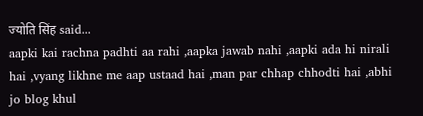ज्योति सिंह said...
aapki kai rachna padhti aa rahi ,aapka jawab nahi ,aapki ada hi nirali hai ,vyang likhne me aap ustaad hai ,man par chhap chhodti hai ,abhi jo blog khul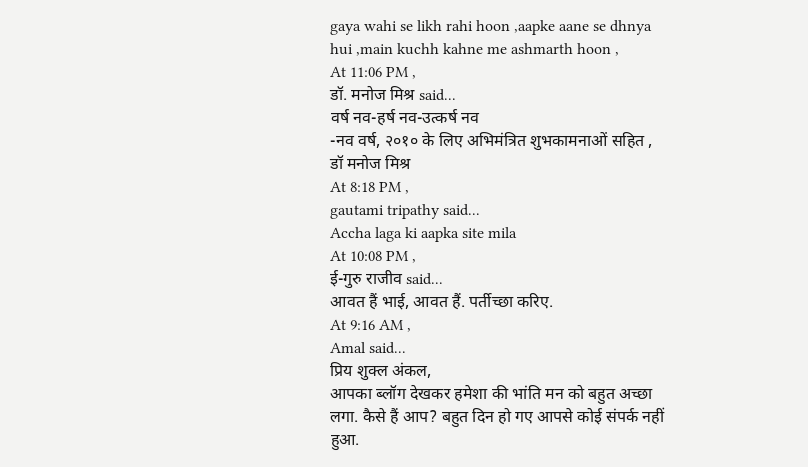gaya wahi se likh rahi hoon ,aapke aane se dhnya hui ,main kuchh kahne me ashmarth hoon ,
At 11:06 PM ,
डॉ. मनोज मिश्र said...
वर्ष नव-हर्ष नव-उत्कर्ष नव
-नव वर्ष, २०१० के लिए अभिमंत्रित शुभकामनाओं सहित ,
डॉ मनोज मिश्र
At 8:18 PM ,
gautami tripathy said...
Accha laga ki aapka site mila
At 10:08 PM ,
ई-गुरु राजीव said...
आवत हैं भाई, आवत हैं. पर्तीच्छा करिए.
At 9:16 AM ,
Amal said...
प्रिय शुक्ल अंकल,
आपका ब्लॉग देखकर हमेशा की भांति मन को बहुत अच्छा लगा. कैसे हैं आप? बहुत दिन हो गए आपसे कोई संपर्क नहीं हुआ.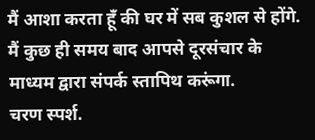मैं आशा करता हूँ की घर में सब कुशल से होंगे. मैं कुछ ही समय बाद आपसे दूरसंचार के माध्यम द्वारा संपर्क स्तापिथ करूंगा.
चरण स्पर्श.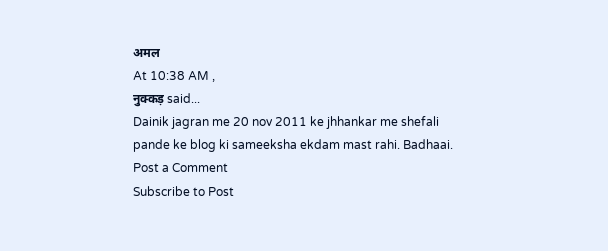अमल
At 10:38 AM ,
नुक्कड़ said...
Dainik jagran me 20 nov 2011 ke jhhankar me shefali pande ke blog ki sameeksha ekdam mast rahi. Badhaai.
Post a Comment
Subscribe to Post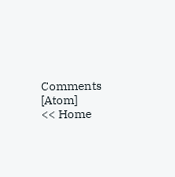Comments [Atom]
<< Home